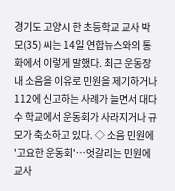경기도 고양시 한 초등학교 교사 박모(35) 씨는 14일 연합뉴스와의 통화에서 이렇게 말했다. 최근 운동장 내 소음을 이유로 민원을 제기하거나 112에 신고하는 사례가 늘면서 대다수 학교에서 운동회가 사라지거나 규모가 축소하고 있다. ◇ 소음 민원에 '고요한 운동회'…엇갈리는 민원에 교사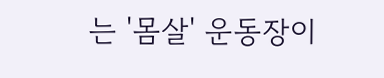는 '몸살' 운동장이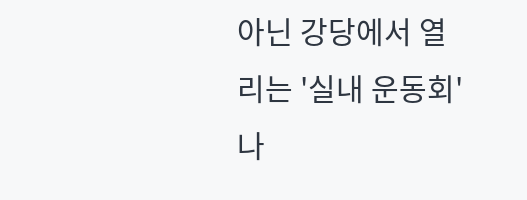아닌 강당에서 열리는 '실내 운동회'나